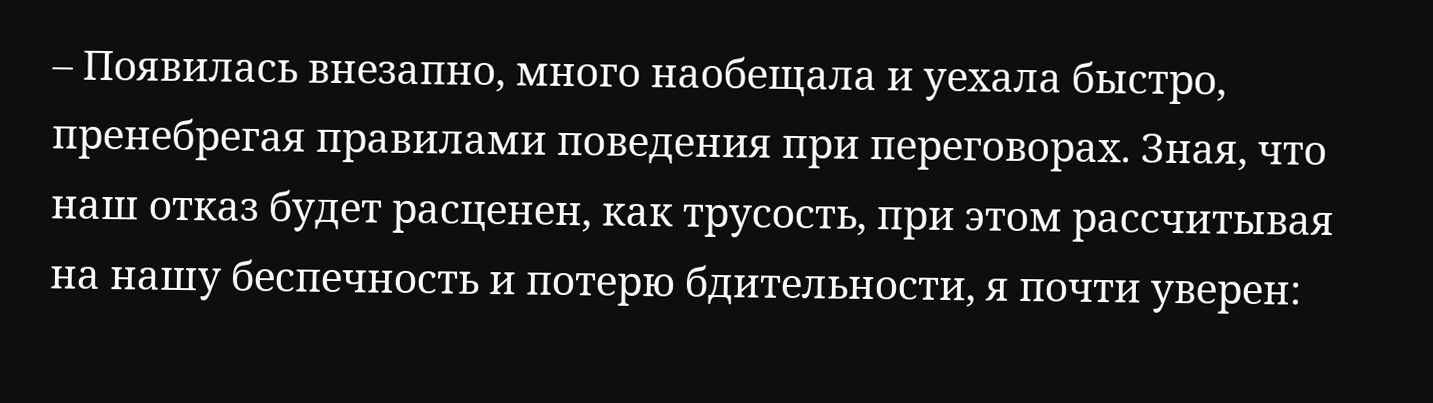– Появилась внезапно, много наобещала и уехала быстро, пренебрегая правилами поведения при переговорах. Зная, что наш отказ будет расценен, как трусость, при этом рассчитывая на нашу беспечность и потерю бдительности, я почти уверен: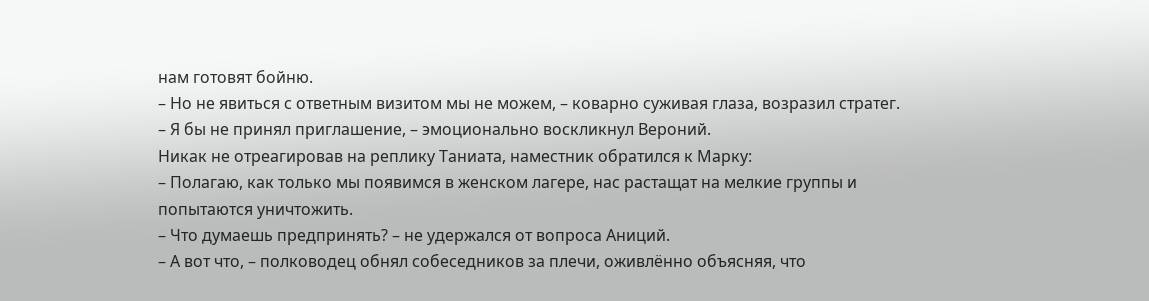нам готовят бойню.
– Но не явиться с ответным визитом мы не можем, – коварно суживая глаза, возразил стратег.
– Я бы не принял приглашение, – эмоционально воскликнул Вероний.
Никак не отреагировав на реплику Таниата, наместник обратился к Марку:
– Полагаю, как только мы появимся в женском лагере, нас растащат на мелкие группы и попытаются уничтожить.
– Что думаешь предпринять? – не удержался от вопроса Аниций.
– А вот что, – полководец обнял собеседников за плечи, оживлённо объясняя, что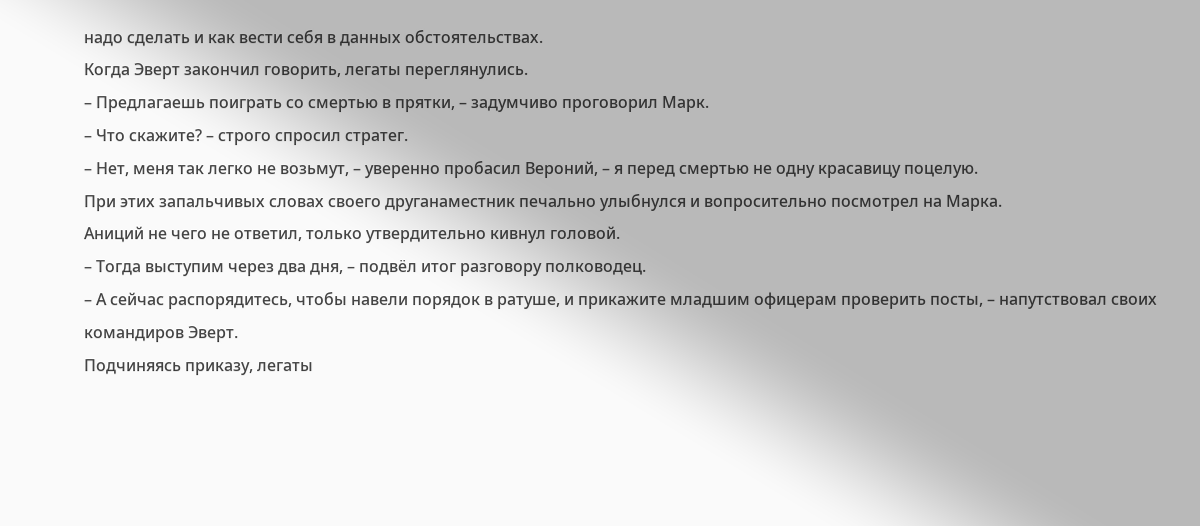надо сделать и как вести себя в данных обстоятельствах.
Когда Эверт закончил говорить, легаты переглянулись.
– Предлагаешь поиграть со смертью в прятки, – задумчиво проговорил Марк.
– Что скажите? – строго спросил стратег.
– Нет, меня так легко не возьмут, – уверенно пробасил Вероний, – я перед смертью не одну красавицу поцелую.
При этих запальчивых словах своего друганаместник печально улыбнулся и вопросительно посмотрел на Марка.
Аниций не чего не ответил, только утвердительно кивнул головой.
– Тогда выступим через два дня, – подвёл итог разговору полководец.
– А сейчас распорядитесь, чтобы навели порядок в ратуше, и прикажите младшим офицерам проверить посты, – напутствовал своих командиров Эверт.
Подчиняясь приказу, легаты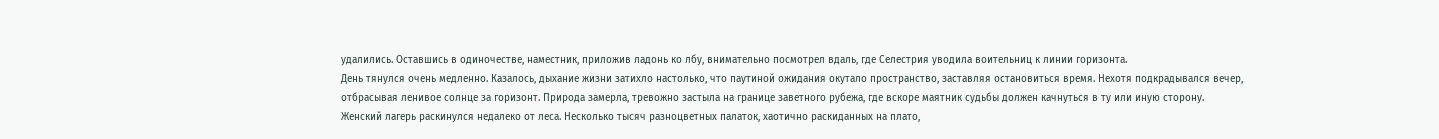удалились. Оставшись в одиночестве, наместник, приложив ладонь ко лбу, внимательно посмотрел вдаль, где Селестрия уводила воительниц к линии горизонта.
День тянулся очень медленно. Казалось, дыхание жизни затихло настолько, что паутиной ожидания окутало пространство, заставляя остановиться время. Нехотя подкрадывался вечер, отбрасывая ленивое солнце за горизонт. Природа замерла, тревожно застыла на границе заветного рубежа, где вскоре маятник судьбы должен качнуться в ту или иную сторону.
Женский лагерь раскинулся недалеко от леса. Несколько тысяч разноцветных палаток, хаотично раскиданных на плато,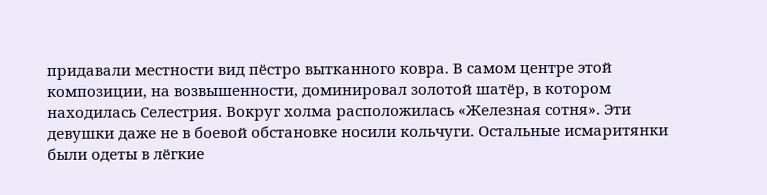придавали местности вид пёстро вытканного ковра. В самом центре этой композиции, на возвышенности, доминировал золотой шатёр, в котором находилась Селестрия. Вокруг холма расположилась «Железная сотня». Эти девушки даже не в боевой обстановке носили кольчуги. Остальные исмаритянки были одеты в лёгкие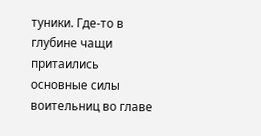туники. Где-то в глубине чащи притаились основные силы воительниц во главе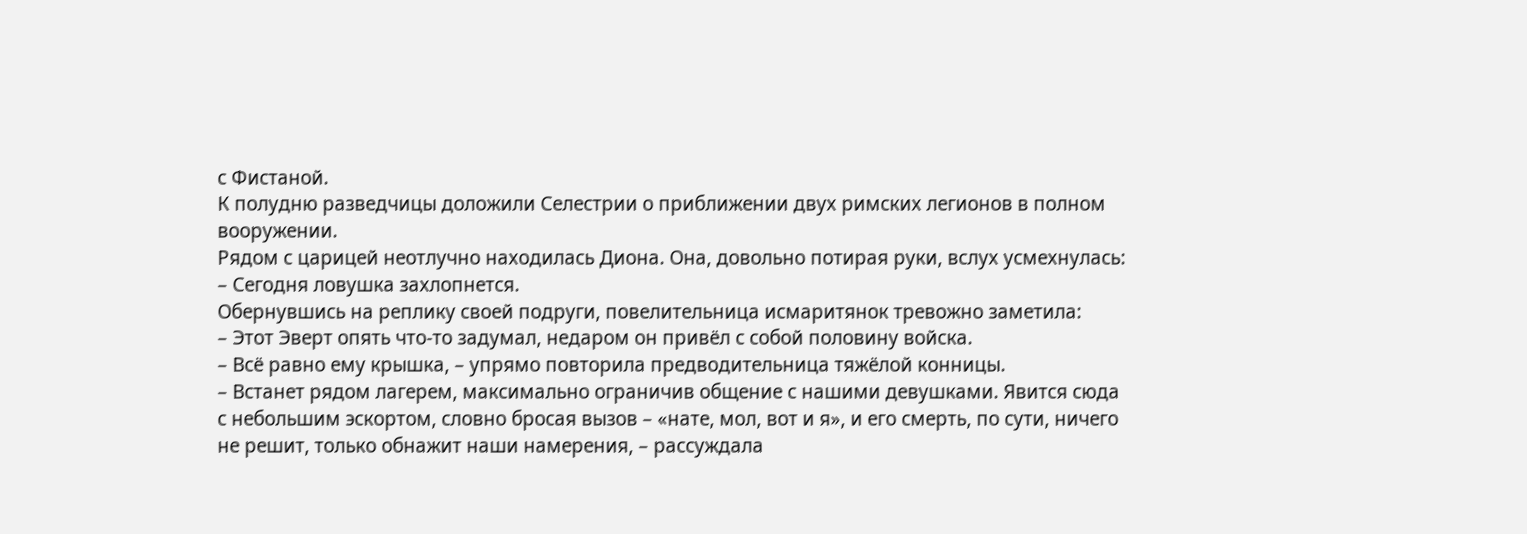с Фистаной.
К полудню разведчицы доложили Селестрии о приближении двух римских легионов в полном вооружении.
Рядом с царицей неотлучно находилась Диона. Она, довольно потирая руки, вслух усмехнулась:
– Сегодня ловушка захлопнется.
Обернувшись на реплику своей подруги, повелительница исмаритянок тревожно заметила:
– Этот Эверт опять что-то задумал, недаром он привёл с собой половину войска.
– Всё равно ему крышка, – упрямо повторила предводительница тяжёлой конницы.
– Встанет рядом лагерем, максимально ограничив общение с нашими девушками. Явится сюда с небольшим эскортом, словно бросая вызов – «нате, мол, вот и я», и его смерть, по сути, ничего не решит, только обнажит наши намерения, – рассуждала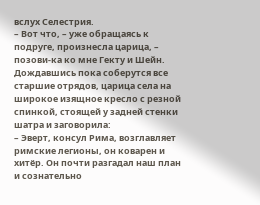вслух Селестрия.
– Вот что, – уже обращаясь к подруге, произнесла царица, – позови-ка ко мне Гекту и Шейн.
Дождавшись пока соберутся все старшие отрядов, царица села на широкое изящное кресло с резной спинкой, стоящей у задней стенки шатра и заговорила:
– Эверт, консул Рима, возглавляет римские легионы, он коварен и хитёр. Он почти разгадал наш план и сознательно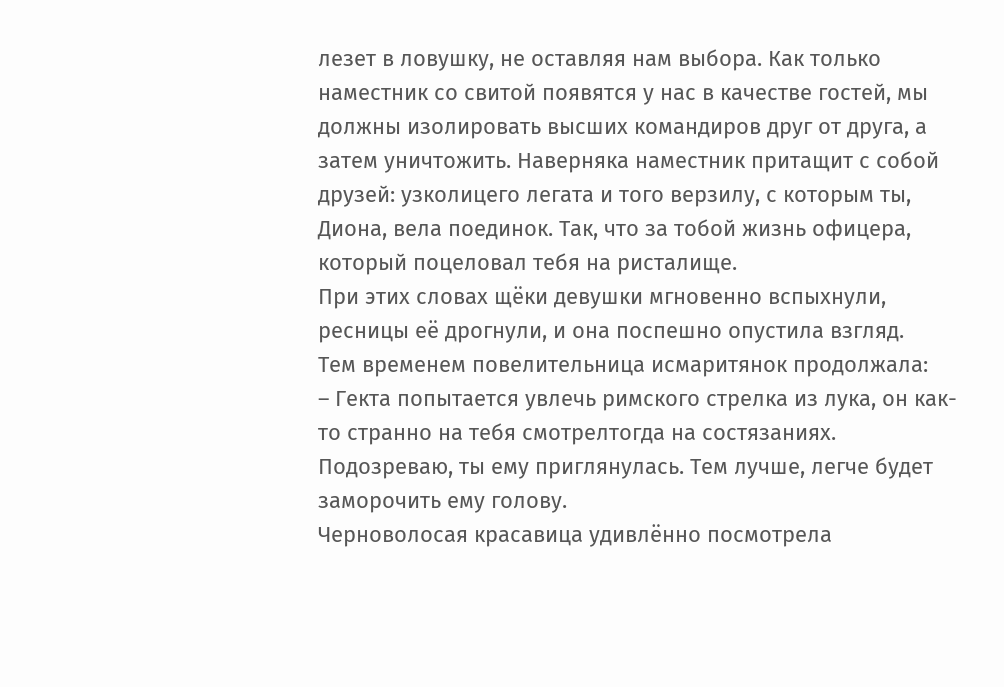лезет в ловушку, не оставляя нам выбора. Как только наместник со свитой появятся у нас в качестве гостей, мы должны изолировать высших командиров друг от друга, а затем уничтожить. Наверняка наместник притащит с собой друзей: узколицего легата и того верзилу, с которым ты, Диона, вела поединок. Так, что за тобой жизнь офицера, который поцеловал тебя на ристалище.
При этих словах щёки девушки мгновенно вспыхнули, ресницы её дрогнули, и она поспешно опустила взгляд.
Тем временем повелительница исмаритянок продолжала:
– Гекта попытается увлечь римского стрелка из лука, он как-то странно на тебя смотрелтогда на состязаниях. Подозреваю, ты ему приглянулась. Тем лучше, легче будет заморочить ему голову.
Черноволосая красавица удивлённо посмотрела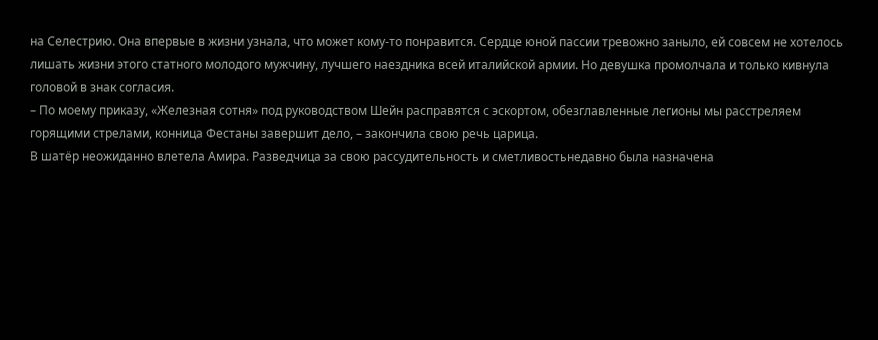на Селестрию. Она впервые в жизни узнала, что может кому-то понравится. Сердце юной пассии тревожно заныло, ей совсем не хотелось лишать жизни этого статного молодого мужчину, лучшего наездника всей италийской армии. Но девушка промолчала и только кивнула головой в знак согласия.
– По моему приказу, «Железная сотня» под руководством Шейн расправятся с эскортом, обезглавленные легионы мы расстреляем горящими стрелами, конница Фестаны завершит дело, – закончила свою речь царица.
В шатёр неожиданно влетела Амира. Разведчица за свою рассудительность и сметливостьнедавно была назначена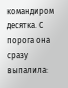командиром десятка. С порога она сразу выпалила: